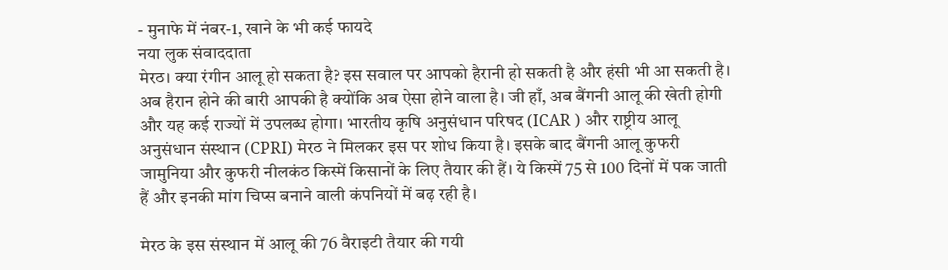- मुनाफे में नंबर-1, खाने के भी कई फायदे
नया लुक संवाददाता
मेरठ। क्या रंगीन आलू हो सकता है? इस सवाल पर आपको हैरानी हो सकती है और हंसी भी आ सकती है। अब हैरान होने की बारी आपकी है क्योंकि अब ऐसा होने वाला है। जी हाँ, अब बैंगनी आलू की खेती होगी और यह कई राज्यों में उपलब्ध होगा। भारतीय कृषि अनुसंधान परिषद (ICAR ) और राष्ट्रीय आलू अनुसंधान संस्थान (CPRI) मेरठ ने मिलकर इस पर शोध किया है। इसके बाद बैंगनी आलू कुफरी जामुनिया और कुफरी नीलकंठ किस्में किसानों के लिए तैयार की हैं। ये किस्में 75 से 100 दिनों में पक जाती हैं और इनकी मांग चिप्स बनाने वाली कंपनियों में बढ़ रही है।

मेरठ के इस संस्थान में आलू की 76 वैराइटी तैयार की गयी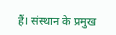हैं। संस्थान के प्रमुख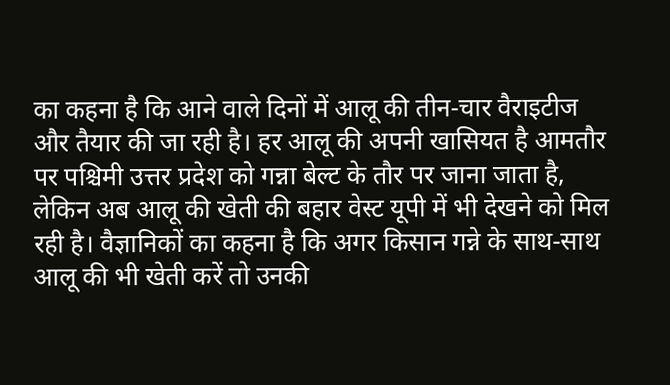का कहना है कि आने वाले दिनों में आलू की तीन-चार वैराइटीज और तैयार की जा रही है। हर आलू की अपनी खासियत है आमतौर पर पश्चिमी उत्तर प्रदेश को गन्ना बेल्ट के तौर पर जाना जाता है, लेकिन अब आलू की खेती की बहार वेस्ट यूपी में भी देखने को मिल रही है। वैज्ञानिकों का कहना है कि अगर किसान गन्ने के साथ-साथ आलू की भी खेती करें तो उनकी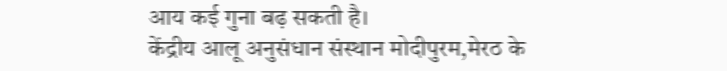आय कई गुना बढ़ सकती है।
केंद्रीय आलू अनुसंधान संस्थान मोदीपुरम,मेरठ के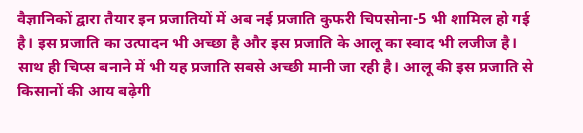वैज्ञानिकों द्वारा तैयार इन प्रजातियों में अब नई प्रजाति कुफरी चिपसोना-5 भी शामिल हो गई है। इस प्रजाति का उत्पादन भी अच्छा है और इस प्रजाति के आलू का स्वाद भी लजीज है। साथ ही चिप्स बनाने में भी यह प्रजाति सबसे अच्छी मानी जा रही है। आलू की इस प्रजाति से किसानों की आय बढ़ेगी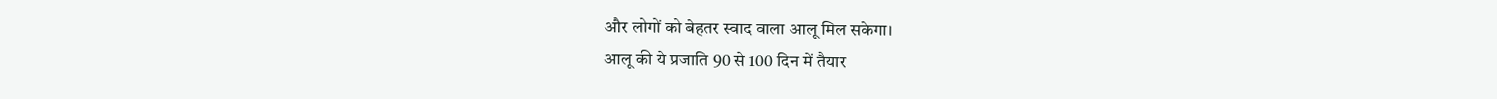और लोगों को बेहतर स्वाद वाला आलू मिल सकेगा।
आलू की ये प्रजाति 90 से 100 दिन में तैयार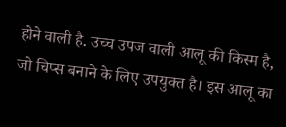होने वाली है. उच्च उपज वाली आलू की किस्म है, जो चिप्स बनाने के लिए उपयुक्त है। इस आलू का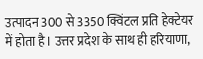उत्पादन 300 से 3350 क्विंटल प्रति हेक्टेयर में होता है। उत्तर प्रदेश के साथ ही हरियाणा,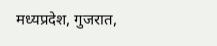मध्यप्रदेश, गुजरात,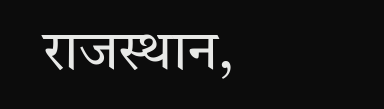राजस्थान,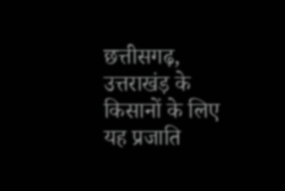छत्तीसगढ़, उत्तराखंड़ के किसानों के लिए यह प्रजाति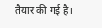तैयार की गई है।